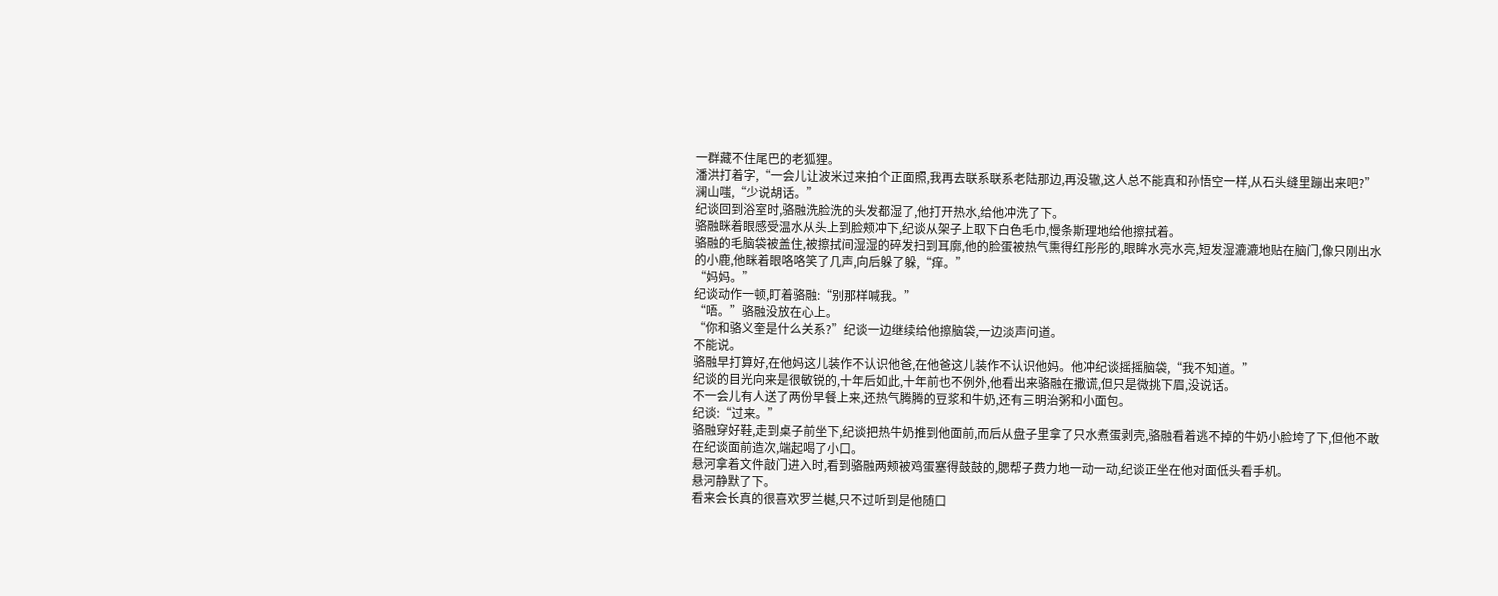一群藏不住尾巴的老狐狸。
潘洪打着字,“一会儿让波米过来拍个正面照,我再去联系联系老陆那边,再没辙,这人总不能真和孙悟空一样,从石头缝里蹦出来吧?”
澜山嗤,“少说胡话。”
纪谈回到浴室时,骆融洗脸洗的头发都湿了,他打开热水,给他冲洗了下。
骆融眯着眼感受温水从头上到脸颊冲下,纪谈从架子上取下白色毛巾,慢条斯理地给他擦拭着。
骆融的毛脑袋被盖住,被擦拭间湿湿的碎发扫到耳廓,他的脸蛋被热气熏得红彤彤的,眼眸水亮水亮,短发湿漉漉地贴在脑门,像只刚出水的小鹿,他眯着眼咯咯笑了几声,向后躲了躲,“痒。”
“妈妈。”
纪谈动作一顿,盯着骆融:“别那样喊我。”
“唔。”骆融没放在心上。
“你和骆义奎是什么关系?”纪谈一边继续给他擦脑袋,一边淡声问道。
不能说。
骆融早打算好,在他妈这儿装作不认识他爸,在他爸这儿装作不认识他妈。他冲纪谈摇摇脑袋,“我不知道。”
纪谈的目光向来是很敏锐的,十年后如此,十年前也不例外,他看出来骆融在撒谎,但只是微挑下眉,没说话。
不一会儿有人送了两份早餐上来,还热气腾腾的豆浆和牛奶,还有三明治粥和小面包。
纪谈:“过来。”
骆融穿好鞋,走到桌子前坐下,纪谈把热牛奶推到他面前,而后从盘子里拿了只水煮蛋剥壳,骆融看着逃不掉的牛奶小脸垮了下,但他不敢在纪谈面前造次,端起喝了小口。
悬河拿着文件敲门进入时,看到骆融两颊被鸡蛋塞得鼓鼓的,腮帮子费力地一动一动,纪谈正坐在他对面低头看手机。
悬河静默了下。
看来会长真的很喜欢罗兰樾,只不过听到是他随口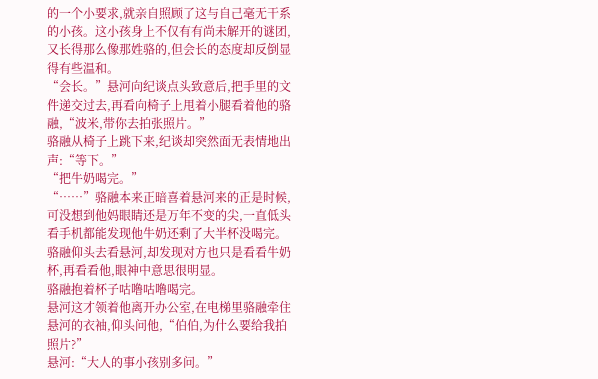的一个小要求,就亲自照顾了这与自己毫无干系的小孩。这小孩身上不仅有有尚未解开的谜团,又长得那么像那姓骆的,但会长的态度却反倒显得有些温和。
“会长。”悬河向纪谈点头致意后,把手里的文件递交过去,再看向椅子上甩着小腿看着他的骆融,“波米,带你去拍张照片。”
骆融从椅子上跳下来,纪谈却突然面无表情地出声:“等下。”
“把牛奶喝完。”
“……”骆融本来正暗喜着悬河来的正是时候,可没想到他妈眼睛还是万年不变的尖,一直低头看手机都能发现他牛奶还剩了大半杯没喝完。
骆融仰头去看悬河,却发现对方也只是看看牛奶杯,再看看他,眼神中意思很明显。
骆融抱着杯子咕噜咕噜喝完。
悬河这才领着他离开办公室,在电梯里骆融牵住悬河的衣袖,仰头问他,“伯伯,为什么要给我拍照片?”
悬河:“大人的事小孩别多问。”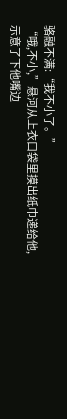骆融不满:“我不小了。”
“哦,不小,”悬河从上衣口袋里摸出纸巾递给他,示意了下他嘴边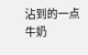沾到的一点牛奶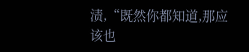渍,“既然你都知道,那应该也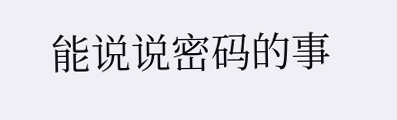能说说密码的事